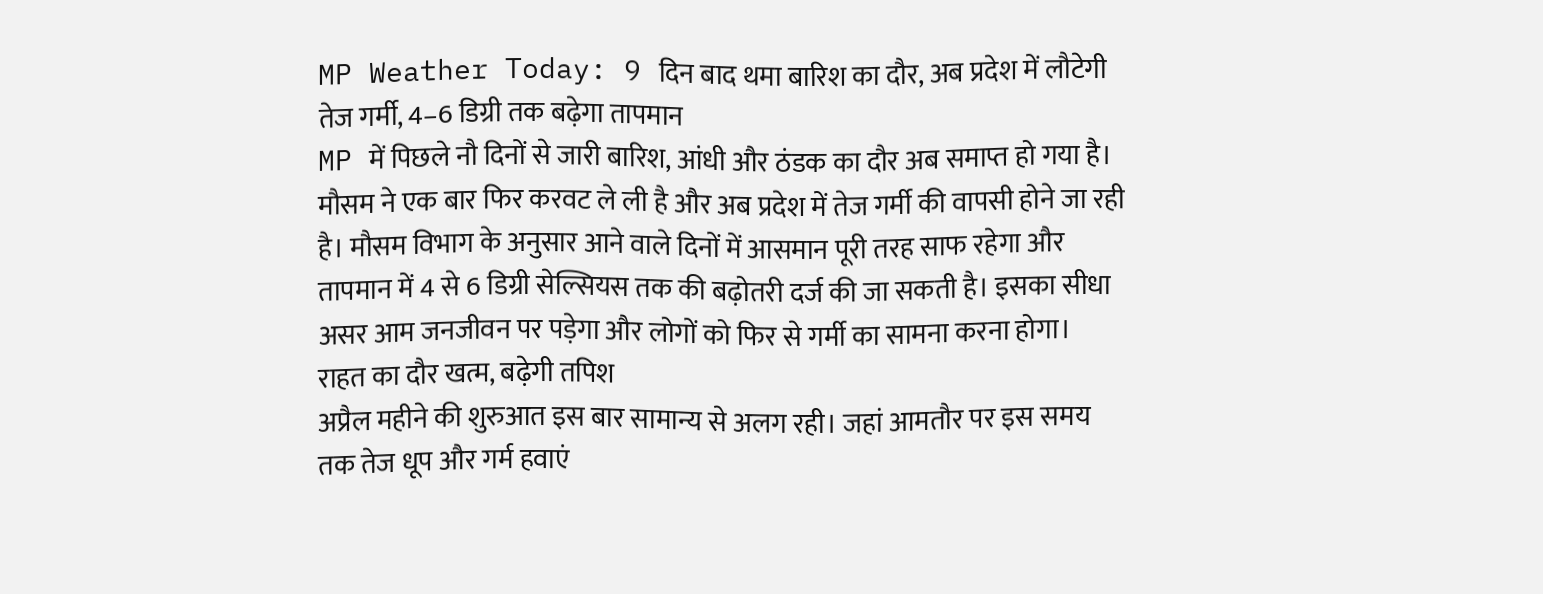MP Weather Today: 9 दिन बाद थमा बारिश का दौर, अब प्रदेश में लौटेगी तेज गर्मी, 4–6 डिग्री तक बढ़ेगा तापमान
MP में पिछले नौ दिनों से जारी बारिश, आंधी और ठंडक का दौर अब समाप्त हो गया है। मौसम ने एक बार फिर करवट ले ली है और अब प्रदेश में तेज गर्मी की वापसी होने जा रही है। मौसम विभाग के अनुसार आने वाले दिनों में आसमान पूरी तरह साफ रहेगा और तापमान में 4 से 6 डिग्री सेल्सियस तक की बढ़ोतरी दर्ज की जा सकती है। इसका सीधा असर आम जनजीवन पर पड़ेगा और लोगों को फिर से गर्मी का सामना करना होगा।
राहत का दौर खत्म, बढ़ेगी तपिश
अप्रैल महीने की शुरुआत इस बार सामान्य से अलग रही। जहां आमतौर पर इस समय तक तेज धूप और गर्म हवाएं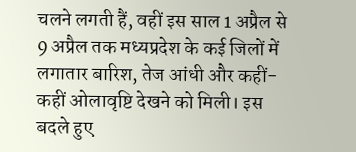चलने लगती हैं, वहीं इस साल 1 अप्रैल से 9 अप्रैल तक मध्यप्रदेश के कई जिलों में लगातार बारिश, तेज आंधी और कहीं-कहीं ओलावृष्टि देखने को मिली। इस बदले हुए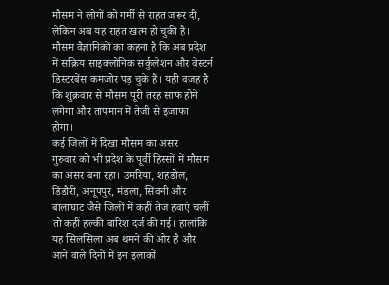मौसम ने लोगों को गर्मी से राहत जरूर दी, लेकिन अब यह राहत खत्म हो चुकी है।
मौसम वैज्ञानिकों का कहना है कि अब प्रदेश में सक्रिय साइक्लोनिक सर्कुलेशन और वेस्टर्न डिस्टरबेंस कमजोर पड़ चुके हैं। यही वजह है कि शुक्रवार से मौसम पूरी तरह साफ होने लगेगा और तापमान में तेजी से इजाफा होगा।
कई जिलों में दिखा मौसम का असर
गुरुवार को भी प्रदेश के पूर्वी हिस्सों में मौसम का असर बना रहा। उमरिया, शहडोल, डिंडौरी, अनूपपुर, मंडला, सिवनी और बालाघाट जैसे जिलों में कहीं तेज हवाएं चलीं तो कहीं हल्की बारिश दर्ज की गई। हालांकि यह सिलसिला अब थमने की ओर है और आने वाले दिनों में इन इलाकों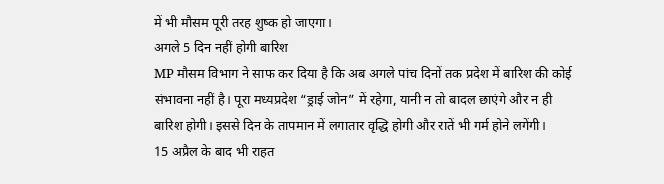में भी मौसम पूरी तरह शुष्क हो जाएगा।
अगले 5 दिन नहीं होगी बारिश
MP मौसम विभाग ने साफ कर दिया है कि अब अगले पांच दिनों तक प्रदेश में बारिश की कोई संभावना नहीं है। पूरा मध्यप्रदेश “ड्राई जोन” में रहेगा, यानी न तो बादल छाएंगे और न ही बारिश होगी। इससे दिन के तापमान में लगातार वृद्धि होगी और रातें भी गर्म होने लगेंगी।
15 अप्रैल के बाद भी राहत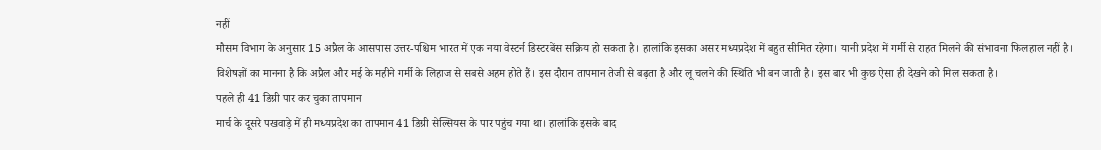नहीं
मौसम विभाग के अनुसार 15 अप्रैल के आसपास उत्तर-पश्चिम भारत में एक नया वेस्टर्न डिस्टरबेंस सक्रिय हो सकता है। हालांकि इसका असर मध्यप्रदेश में बहुत सीमित रहेगा। यानी प्रदेश में गर्मी से राहत मिलने की संभावना फिलहाल नहीं है।
विशेषज्ञों का मानना है कि अप्रैल और मई के महीने गर्मी के लिहाज से सबसे अहम होते हैं। इस दौरान तापमान तेजी से बढ़ता है और लू चलने की स्थिति भी बन जाती है। इस बार भी कुछ ऐसा ही देखने को मिल सकता है।
पहले ही 41 डिग्री पार कर चुका तापमान
मार्च के दूसरे पखवाड़े में ही मध्यप्रदेश का तापमान 41 डिग्री सेल्सियस के पार पहुंच गया था। हालांकि इसके बाद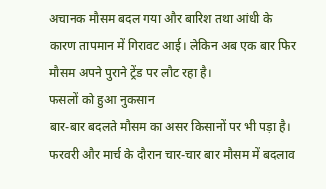अचानक मौसम बदल गया और बारिश तथा आंधी के कारण तापमान में गिरावट आई। लेकिन अब एक बार फिर मौसम अपने पुराने ट्रेंड पर लौट रहा है।
फसलों को हुआ नुकसान
बार-बार बदलते मौसम का असर किसानों पर भी पड़ा है। फरवरी और मार्च के दौरान चार-चार बार मौसम में बदलाव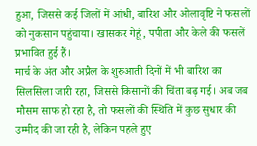हुआ, जिससे कई जिलों में आंधी, बारिश और ओलावृष्टि ने फसलों को नुकसान पहुंचाया। खासकर गेहूं, पपीता और केले की फसलें प्रभावित हुई हैं।
मार्च के अंत और अप्रैल के शुरुआती दिनों में भी बारिश का सिलसिला जारी रहा, जिससे किसानों की चिंता बढ़ गई। अब जब मौसम साफ हो रहा है, तो फसलों की स्थिति में कुछ सुधार की उम्मीद की जा रही है, लेकिन पहले हुए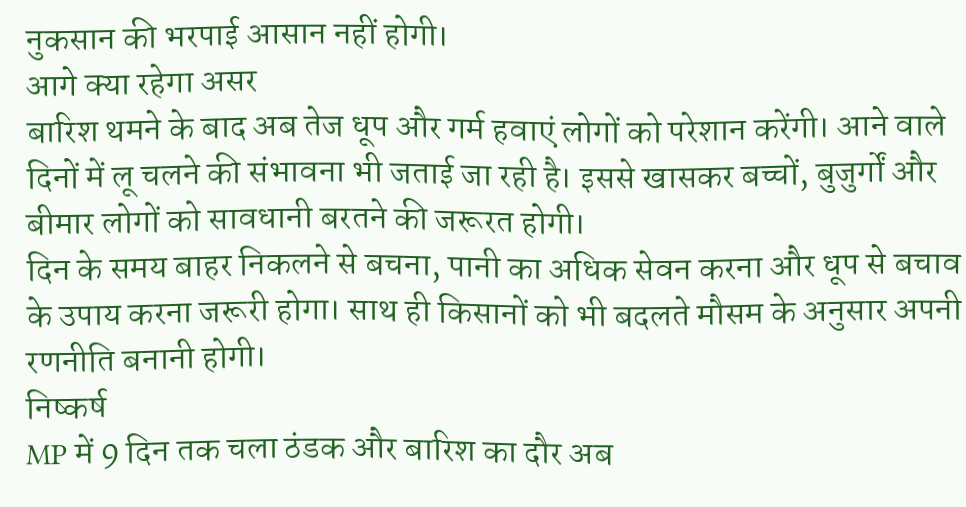नुकसान की भरपाई आसान नहीं होगी।
आगे क्या रहेगा असर
बारिश थमने के बाद अब तेज धूप और गर्म हवाएं लोगों को परेशान करेंगी। आने वाले दिनों में लू चलने की संभावना भी जताई जा रही है। इससे खासकर बच्चों, बुजुर्गों और बीमार लोगों को सावधानी बरतने की जरूरत होगी।
दिन के समय बाहर निकलने से बचना, पानी का अधिक सेवन करना और धूप से बचाव के उपाय करना जरूरी होगा। साथ ही किसानों को भी बदलते मौसम के अनुसार अपनी रणनीति बनानी होगी।
निष्कर्ष
MP में 9 दिन तक चला ठंडक और बारिश का दौर अब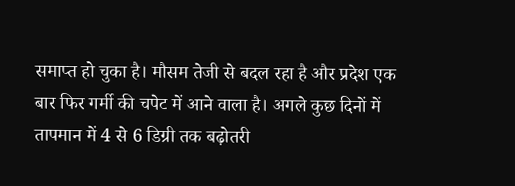समाप्त हो चुका है। मौसम तेजी से बदल रहा है और प्रदेश एक बार फिर गर्मी की चपेट में आने वाला है। अगले कुछ दिनों में तापमान में 4 से 6 डिग्री तक बढ़ोतरी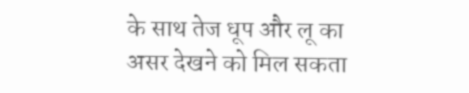के साथ तेज धूप और लू का असर देखने को मिल सकता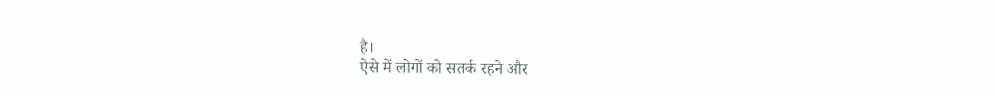है।
ऐसे में लोगों को सतर्क रहने और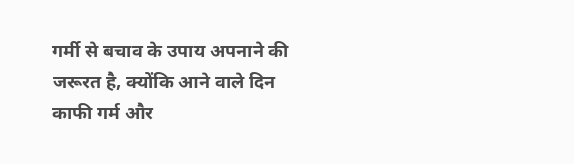गर्मी से बचाव के उपाय अपनाने की जरूरत है, क्योंकि आने वाले दिन काफी गर्म और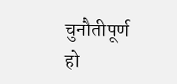चुनौतीपूर्ण हो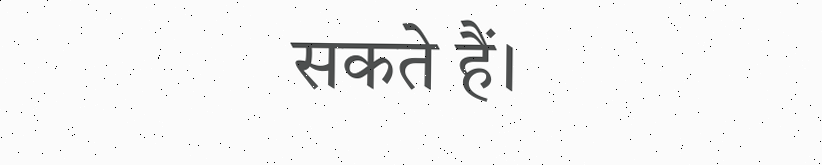सकते हैं।